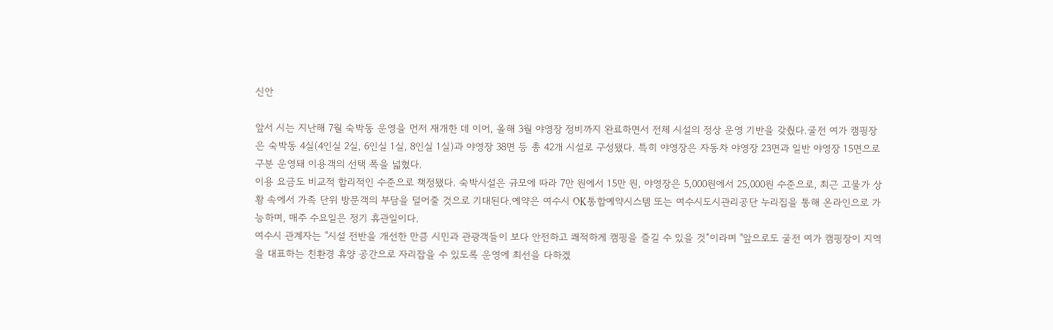신안

앞서 시는 지난해 7월 숙박동 운영을 먼저 재개한 데 이어, 올해 3월 야영장 정비까지 완료하면서 전체 시설의 정상 운영 기반을 갖췄다.굴전 여가 캠핑장은 숙박동 4실(4인실 2실, 6인실 1실, 8인실 1실)과 야영장 38면 등 총 42개 시설로 구성됐다. 특히 야영장은 자동차 야영장 23면과 일반 야영장 15면으로 구분 운영돼 이용객의 선택 폭을 넓혔다.
이용 요금도 비교적 합리적인 수준으로 책정됐다. 숙박시설은 규모에 따라 7만 원에서 15만 원, 야영장은 5,000원에서 25,000원 수준으로, 최근 고물가 상황 속에서 가족 단위 방문객의 부담을 덜어줄 것으로 기대된다.예약은 여수시 OK통합예약시스템 또는 여수시도시관리공단 누리집을 통해 온라인으로 가능하며, 매주 수요일은 정기 휴관일이다.
여수시 관계자는 "시설 전반을 개선한 만큼 시민과 관광객들이 보다 안전하고 쾌적하게 캠핑을 즐길 수 있을 것”이라며 "앞으로도 굴전 여가 캠핑장이 지역을 대표하는 친환경 휴양 공간으로 자리잡을 수 있도록 운영에 최선을 다하겠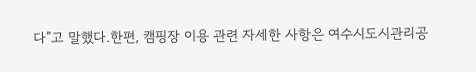다”고 말했다.한편, 캠핑장 이용 관련 자세한 사항은 여수시도시관리공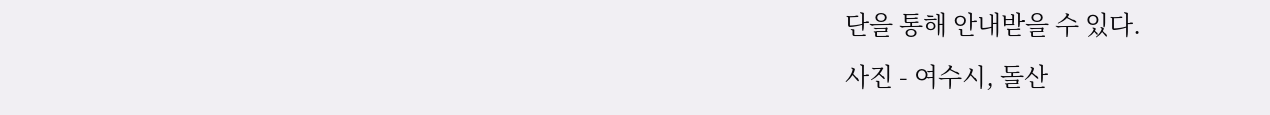단을 통해 안내받을 수 있다.
사진 - 여수시, 돌산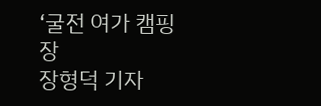‘굴전 여가 캠핑장
장형덕 기자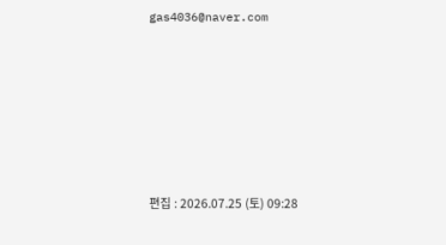gas4036@naver.com






편집 : 2026.07.25 (토) 09:28